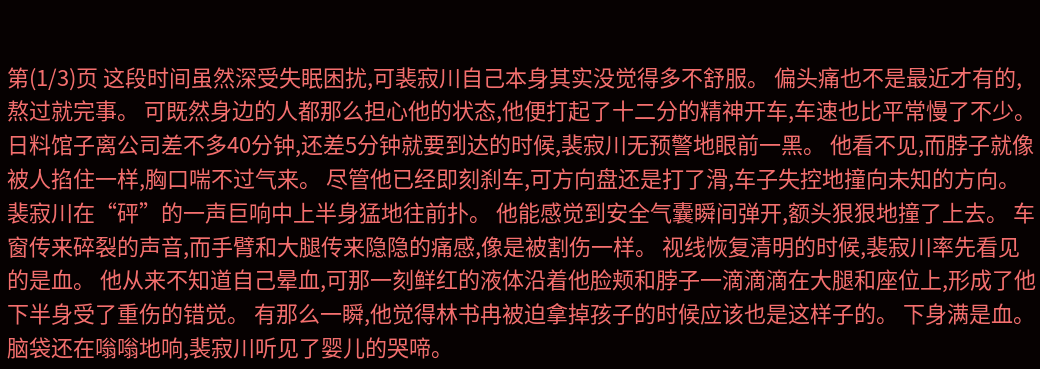第(1/3)页 这段时间虽然深受失眠困扰,可裴寂川自己本身其实没觉得多不舒服。 偏头痛也不是最近才有的,熬过就完事。 可既然身边的人都那么担心他的状态,他便打起了十二分的精神开车,车速也比平常慢了不少。 日料馆子离公司差不多40分钟,还差5分钟就要到达的时候,裴寂川无预警地眼前一黑。 他看不见,而脖子就像被人掐住一样,胸口喘不过气来。 尽管他已经即刻刹车,可方向盘还是打了滑,车子失控地撞向未知的方向。 裴寂川在“砰”的一声巨响中上半身猛地往前扑。 他能感觉到安全气囊瞬间弹开,额头狠狠地撞了上去。 车窗传来碎裂的声音,而手臂和大腿传来隐隐的痛感,像是被割伤一样。 视线恢复清明的时候,裴寂川率先看见的是血。 他从来不知道自己晕血,可那一刻鲜红的液体沿着他脸颊和脖子一滴滴滴在大腿和座位上,形成了他下半身受了重伤的错觉。 有那么一瞬,他觉得林书冉被迫拿掉孩子的时候应该也是这样子的。 下身满是血。 脑袋还在嗡嗡地响,裴寂川听见了婴儿的哭啼。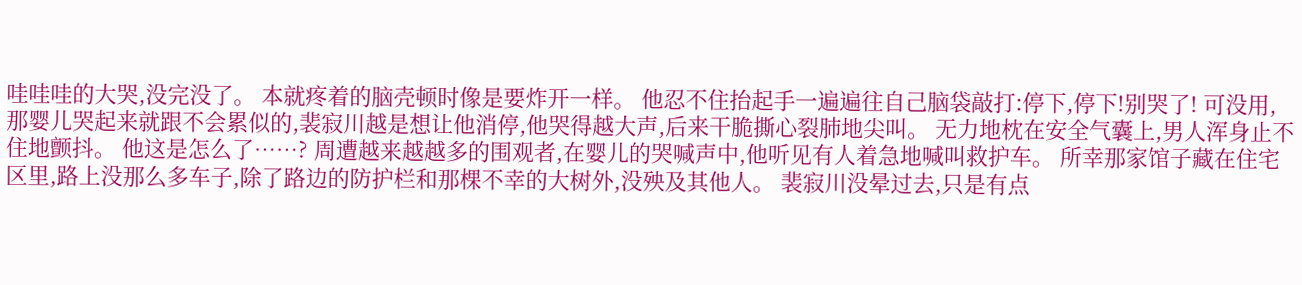哇哇哇的大哭,没完没了。 本就疼着的脑壳顿时像是要炸开一样。 他忍不住抬起手一遍遍往自己脑袋敲打:停下,停下!别哭了! 可没用,那婴儿哭起来就跟不会累似的,裴寂川越是想让他消停,他哭得越大声,后来干脆撕心裂肺地尖叫。 无力地枕在安全气囊上,男人浑身止不住地颤抖。 他这是怎么了……? 周遭越来越越多的围观者,在婴儿的哭喊声中,他听见有人着急地喊叫救护车。 所幸那家馆子藏在住宅区里,路上没那么多车子,除了路边的防护栏和那棵不幸的大树外,没殃及其他人。 裴寂川没晕过去,只是有点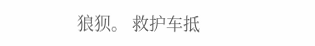狼狈。 救护车抵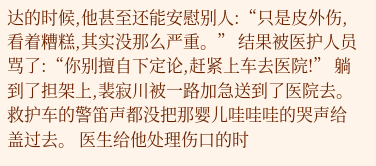达的时候,他甚至还能安慰别人:“只是皮外伤,看着糟糕,其实没那么严重。” 结果被医护人员骂了:“你别擅自下定论,赶紧上车去医院!” 躺到了担架上,裴寂川被一路加急送到了医院去。 救护车的警笛声都没把那婴儿哇哇哇的哭声给盖过去。 医生给他处理伤口的时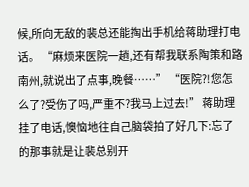候,所向无敌的裴总还能掏出手机给蒋助理打电话。 “麻烦来医院一趟,还有帮我联系陶策和路南州,就说出了点事,晚餐……” “医院?!您怎么了?受伤了吗,严重不?我马上过去!” 蒋助理挂了电话,懊恼地往自己脑袋拍了好几下:忘了的那事就是让裴总别开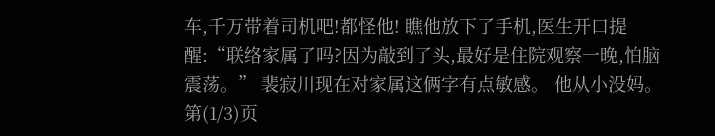车,千万带着司机吧!都怪他! 瞧他放下了手机,医生开口提醒:“联络家属了吗?因为敲到了头,最好是住院观察一晚,怕脑震荡。” 裴寂川现在对家属这俩字有点敏感。 他从小没妈。 第(1/3)页